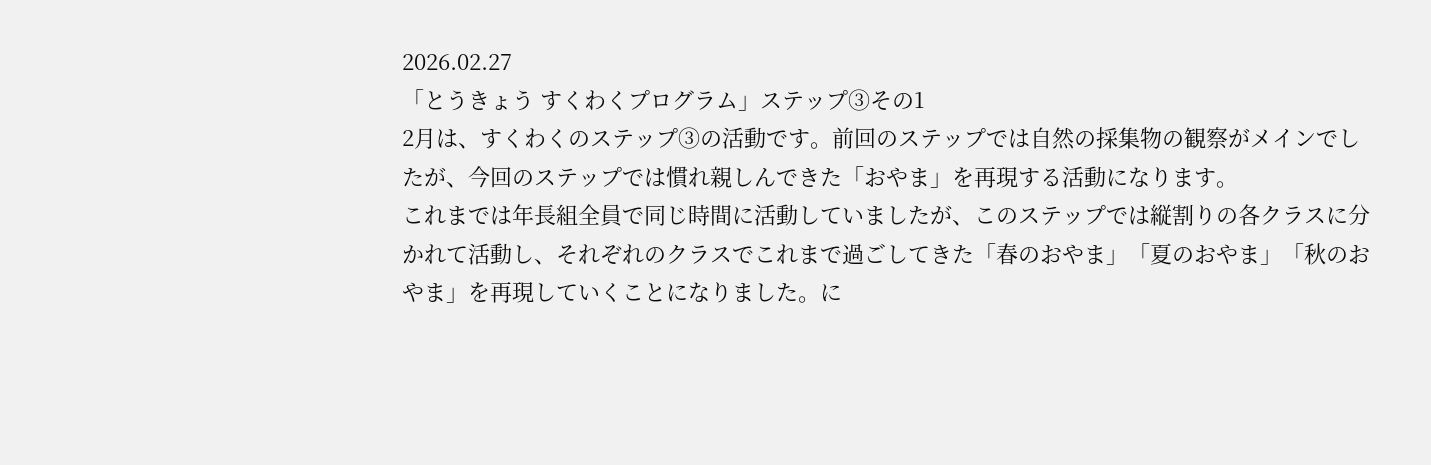2026.02.27
「とうきょう すくわくプログラム」ステップ③その1
2月は、すくわくのステップ③の活動です。前回のステップでは自然の採集物の観察がメインでしたが、今回のステップでは慣れ親しんできた「おやま」を再現する活動になります。
これまでは年長組全員で同じ時間に活動していましたが、このステップでは縦割りの各クラスに分かれて活動し、それぞれのクラスでこれまで過ごしてきた「春のおやま」「夏のおやま」「秋のおやま」を再現していくことになりました。に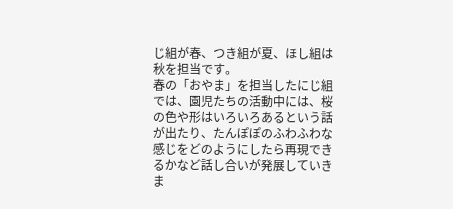じ組が春、つき組が夏、ほし組は秋を担当です。
春の「おやま」を担当したにじ組では、園児たちの活動中には、桜の色や形はいろいろあるという話が出たり、たんぽぽのふわふわな感じをどのようにしたら再現できるかなど話し合いが発展していきま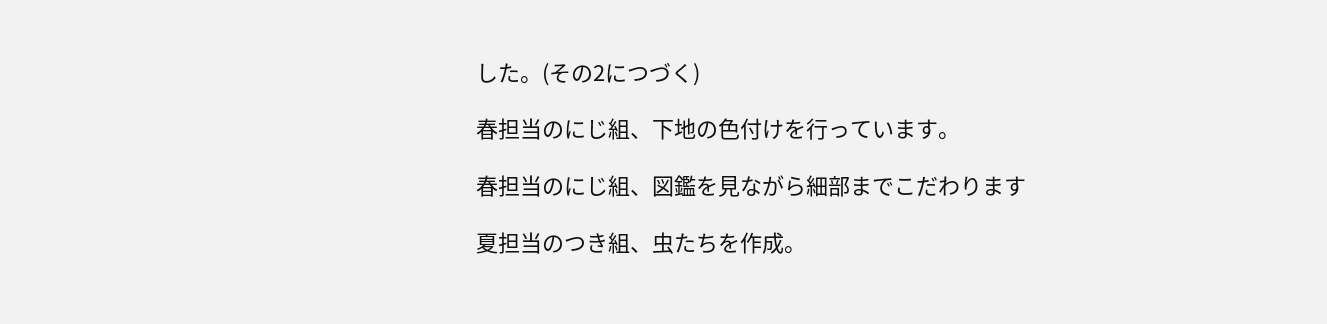した。(その2につづく)

春担当のにじ組、下地の色付けを行っています。

春担当のにじ組、図鑑を見ながら細部までこだわります

夏担当のつき組、虫たちを作成。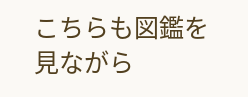こちらも図鑑を見ながら